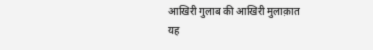आखिरी गुलाब की आखिरी मुलाक़ात
यह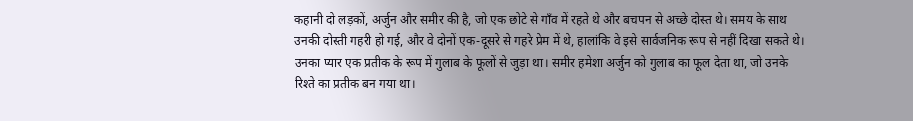कहानी दो लड़कों, अर्जुन और समीर की है, जो एक छोटे से गाँव में रहते थे और बचपन से अच्छे दोस्त थे। समय के साथ उनकी दोस्ती गहरी हो गई, और वे दोनों एक-दूसरे से गहरे प्रेम में थे, हालांकि वे इसे सार्वजनिक रूप से नहीं दिखा सकते थे। उनका प्यार एक प्रतीक के रूप में गुलाब के फूलों से जुड़ा था। समीर हमेशा अर्जुन को गुलाब का फूल देता था, जो उनके रिश्ते का प्रतीक बन गया था।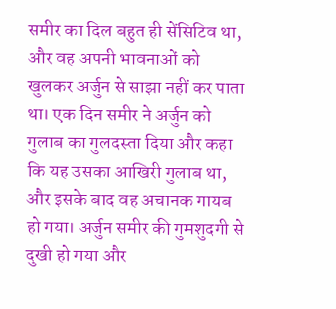समीर का दिल बहुत ही सेंसिटिव था, और वह अपनी भावनाओं को खुलकर अर्जुन से साझा नहीं कर पाता था। एक दिन समीर ने अर्जुन को गुलाब का गुलदस्ता दिया और कहा कि यह उसका आखिरी गुलाब था, और इसके बाद वह अचानक गायब हो गया। अर्जुन समीर की गुमशुदगी से दुखी हो गया और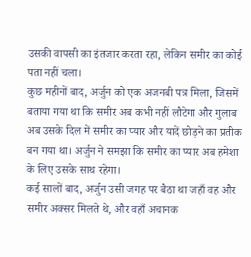उसकी वापसी का इंतजार करता रहा, लेकिन समीर का कोई पता नहीं चला।
कुछ महीनों बाद, अर्जुन को एक अजनबी पत्र मिला, जिसमें बताया गया था कि समीर अब कभी नहीं लौटेगा और गुलाब अब उसके दिल में समीर का प्यार और यादें छोड़ने का प्रतीक बन गया था। अर्जुन ने समझा कि समीर का प्यार अब हमेशा के लिए उसके साथ रहेगा।
कई सालों बाद, अर्जुन उसी जगह पर बैठा था जहाँ वह और समीर अक्सर मिलते थे, और वहाँ अचानक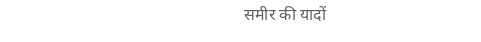समीर की यादों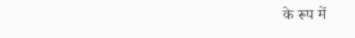के रूप में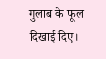गुलाब के फूल दिखाई दिए।